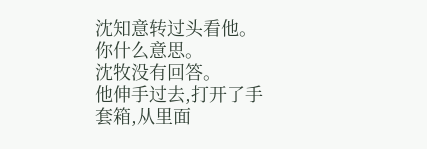沈知意转过头看他。
你什么意思。
沈牧没有回答。
他伸手过去,打开了手套箱,从里面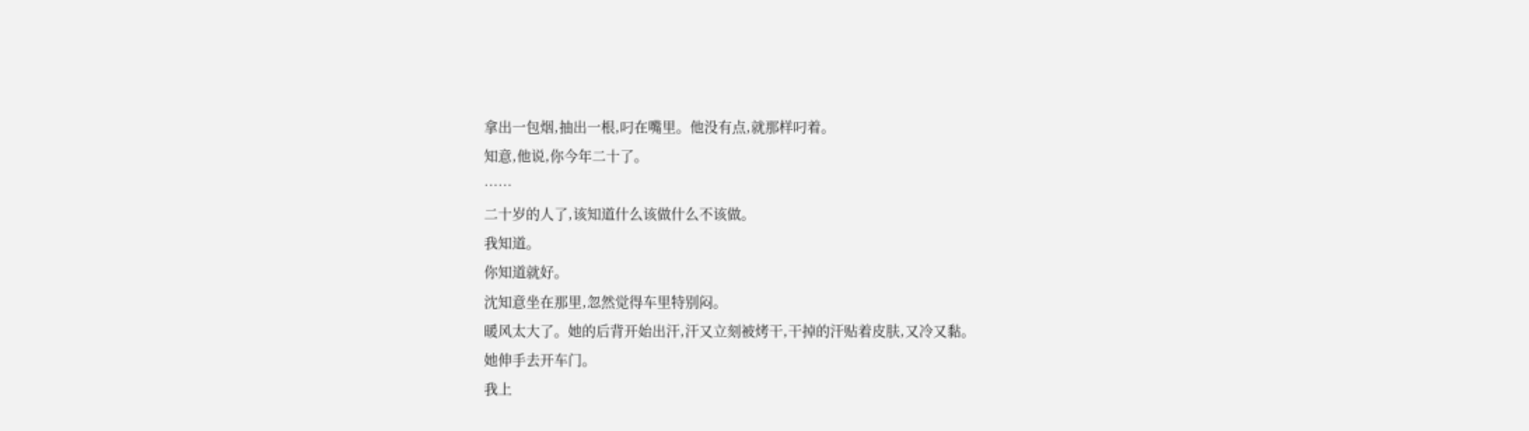拿出一包烟,抽出一根,叼在嘴里。他没有点,就那样叼着。
知意,他说,你今年二十了。
……
二十岁的人了,该知道什么该做什么不该做。
我知道。
你知道就好。
沈知意坐在那里,忽然觉得车里特别闷。
暖风太大了。她的后背开始出汗,汗又立刻被烤干,干掉的汗贴着皮肤,又冷又黏。
她伸手去开车门。
我上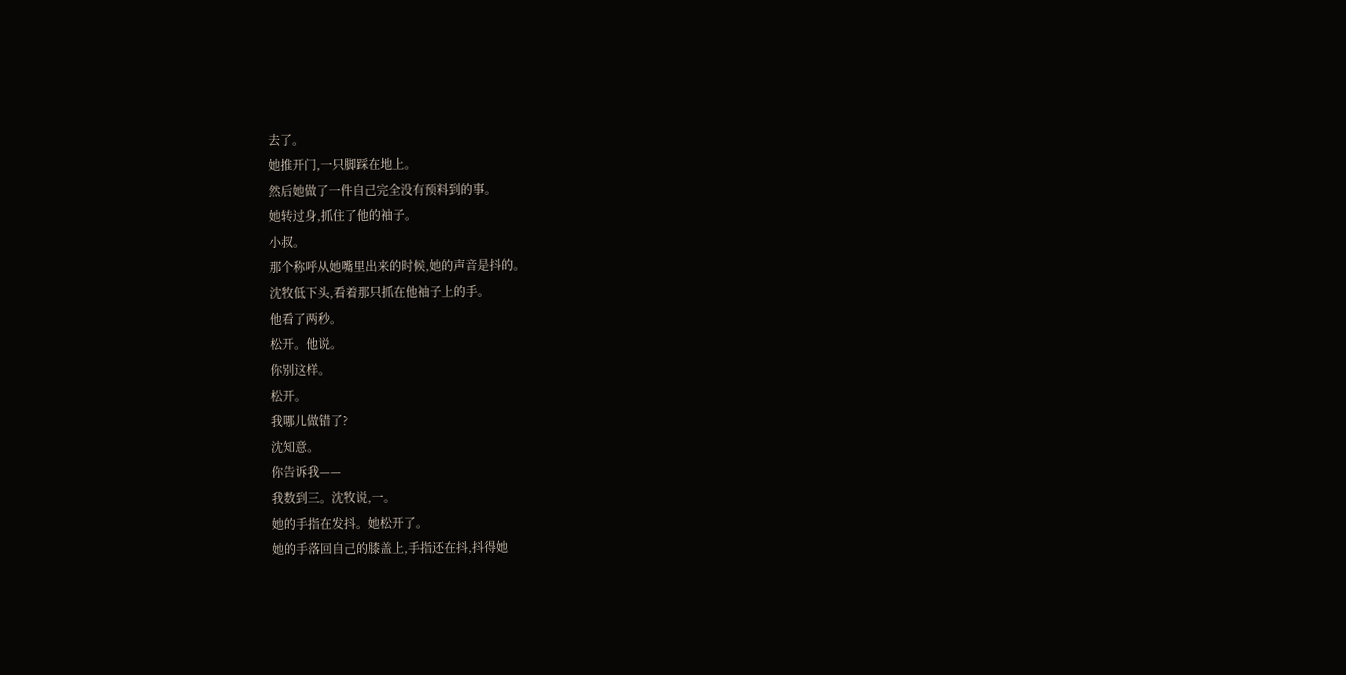去了。
她推开门,一只脚踩在地上。
然后她做了一件自己完全没有预料到的事。
她转过身,抓住了他的袖子。
小叔。
那个称呼从她嘴里出来的时候,她的声音是抖的。
沈牧低下头,看着那只抓在他袖子上的手。
他看了两秒。
松开。他说。
你别这样。
松开。
我哪儿做错了?
沈知意。
你告诉我——
我数到三。沈牧说,一。
她的手指在发抖。她松开了。
她的手落回自己的膝盖上,手指还在抖,抖得她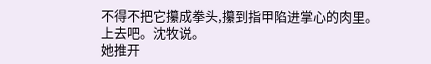不得不把它攥成拳头,攥到指甲陷进掌心的肉里。
上去吧。沈牧说。
她推开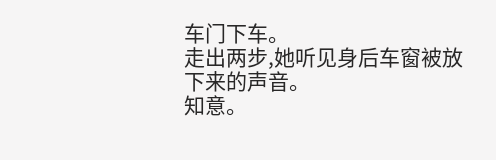车门下车。
走出两步,她听见身后车窗被放下来的声音。
知意。